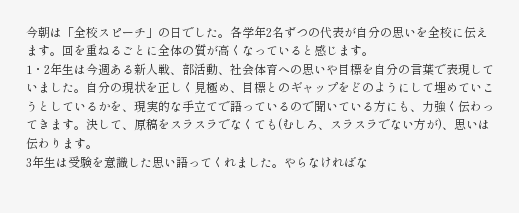今朝は「全校スピーチ」の日でした。各学年2名ずつの代表が自分の思いを全校に伝えます。回を重ねるごとに全体の質が高くなっていると感じます。
1・2年生は今週ある新人戦、部活動、社会体育への思いや目標を自分の言葉で表現していました。自分の現状を正しく見極め、目標とのギャップをどのようにして埋めていこうとしているかを、現実的な手立てで語っているので聞いている方にも、力強く伝わってきます。決して、原稿をスラスラでなくても(むしろ、スラスラでない方が)、思いは伝わります。
3年生は受験を意識した思い語ってくれました。やらなければな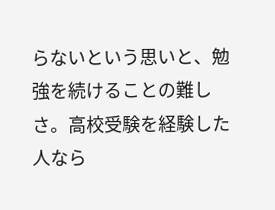らないという思いと、勉強を続けることの難しさ。高校受験を経験した人なら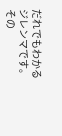だれでもわかるジレンマです。その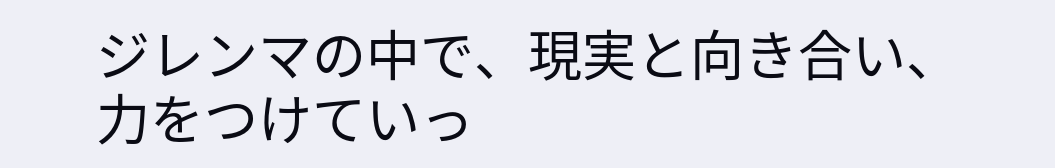ジレンマの中で、現実と向き合い、力をつけていっ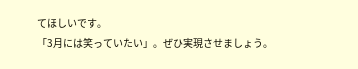てほしいです。
「3月には笑っていたい」。ぜひ実現させましょう。